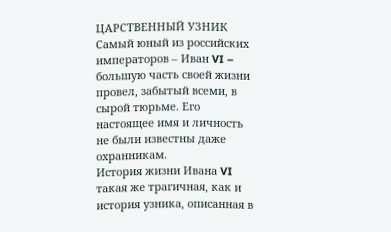ЦАРСТВЕННЫЙ УЗНИК
Самый юный из российских императоров – Иван VI – большую часть своей жизни провел, забытый всеми, в сырой тюрьме. Его настоящее имя и личность не были известны даже охранникам.
История жизни Ивана VI такая же трагичная, как и история узника, описанная в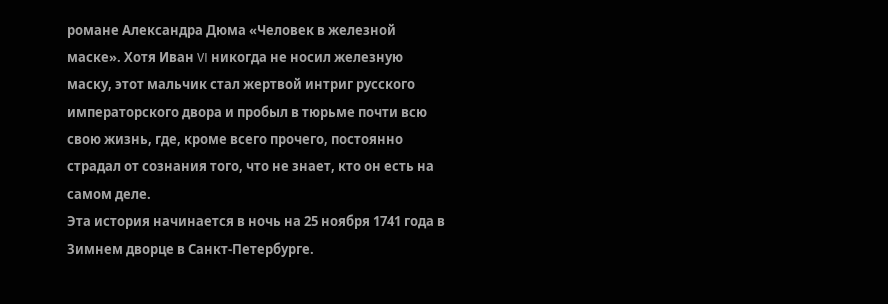романе Александра Дюма «Человек в железной маске». Хотя Иван VI никогда не носил железную маску, этот мальчик стал жертвой интриг русского императорского двора и пробыл в тюрьме почти всю свою жизнь, где, кроме всего прочего, постоянно страдал от сознания того, что не знает, кто он есть на самом деле.
Эта история начинается в ночь на 25 ноября 1741 года в Зимнем дворце в Санкт-Петербурге.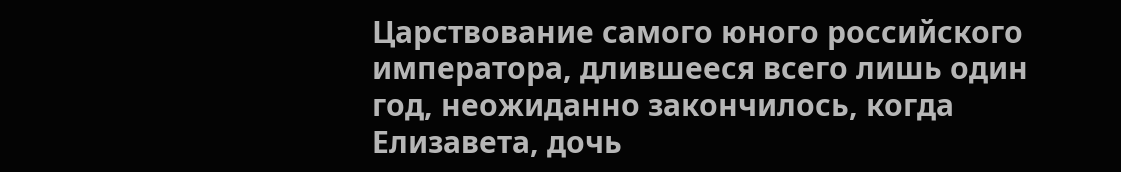Царствование самого юного российского императора, длившееся всего лишь один год, неожиданно закончилось, когда Елизавета, дочь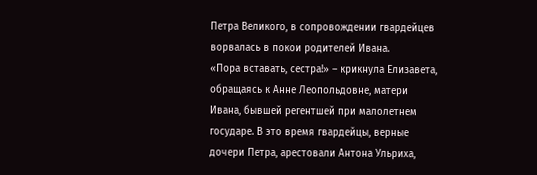Петра Великого, в сопровождении гвардейцев ворвалась в покои родителей Ивана.
«Пора вставать, сестра!» – крикнула Елизавета, обращаясь к Анне Леопольдовне, матери Ивана, бывшей регентшей при малолетнем государе. В это время гвардейцы, верные дочери Петра, арестовали Антона Ульриха,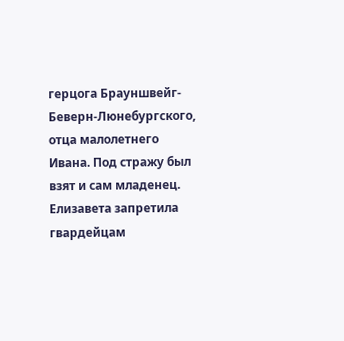герцога Брауншвейг-Беверн-Люнебургского, отца малолетнего Ивана. Под стражу был взят и сам младенец.
Елизавета запретила гвардейцам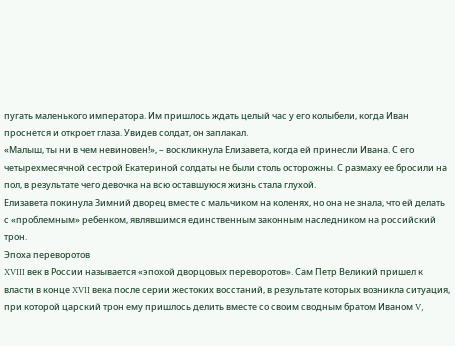пугать маленького императора. Им пришлось ждать целый час у его колыбели, когда Иван проснется и откроет глаза. Увидев солдат, он заплакал.
«Малыш, ты ни в чем невиновен!», – воскликнула Елизавета, когда ей принесли Ивана. С его четырехмесячной сестрой Екатериной солдаты не были столь осторожны. С размаху ее бросили на пол, в результате чего девочка на всю оставшуюся жизнь стала глухой.
Елизавета покинула Зимний дворец вместе с мальчиком на коленях, но она не знала, что ей делать с «проблемным» ребенком, являвшимся единственным законным наследником на российский трон.
Эпоха переворотов
XVIII век в России называется «эпохой дворцовых переворотов». Сам Петр Великий пришел к власти в конце XVII века после серии жестоких восстаний, в результате которых возникла ситуация, при которой царский трон ему пришлось делить вместе со своим сводным братом Иваном V,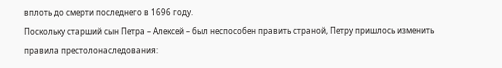вплоть до смерти последнего в 1696 году.
Поскольку старший сын Петра – Алексей – был неспособен править страной, Петру пришлось изменить правила престолонаследования: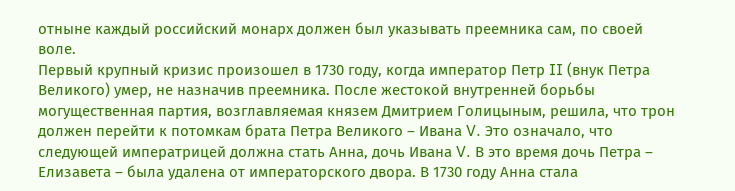отныне каждый российский монарх должен был указывать преемника сам, по своей воле.
Первый крупный кризис произошел в 1730 году, когда император Петр II (внук Петра Великого) умер, не назначив преемника. После жестокой внутренней борьбы могущественная партия, возглавляемая князем Дмитрием Голицыным, решила, что трон должен перейти к потомкам брата Петра Великого – Ивана V. Это означало, что следующей императрицей должна стать Анна, дочь Ивана V. В это время дочь Петра – Елизавета – была удалена от императорского двора. В 1730 году Анна стала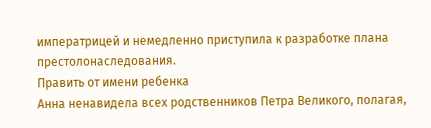императрицей и немедленно приступила к разработке плана престолонаследования.
Править от имени ребенка
Анна ненавидела всех родственников Петра Великого, полагая,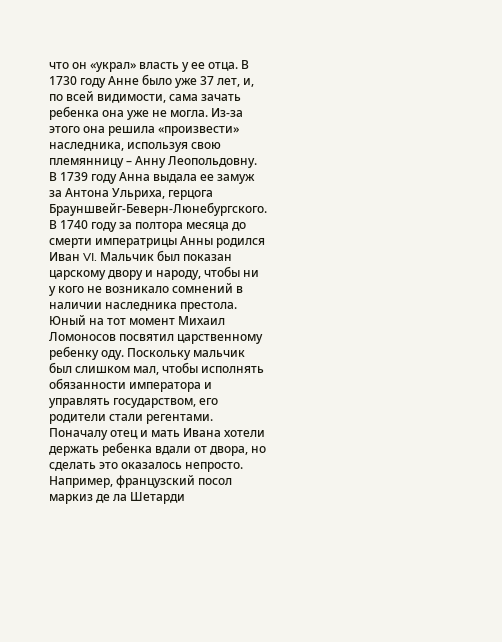что он «украл» власть у ее отца. В 1730 году Анне было уже 37 лет, и, по всей видимости, сама зачать ребенка она уже не могла. Из-за этого она решила «произвести» наследника, используя свою племянницу – Анну Леопольдовну. В 1739 году Анна выдала ее замуж за Антона Ульриха, герцога Брауншвейг-Беверн-Люнебургского. В 1740 году за полтора месяца до смерти императрицы Анны родился Иван VI. Мальчик был показан царскому двору и народу, чтобы ни у кого не возникало сомнений в наличии наследника престола. Юный на тот момент Михаил Ломоносов посвятил царственному ребенку оду. Поскольку мальчик был слишком мал, чтобы исполнять обязанности императора и управлять государством, его родители стали регентами.
Поначалу отец и мать Ивана хотели держать ребенка вдали от двора, но сделать это оказалось непросто. Например, французский посол маркиз де ла Шетарди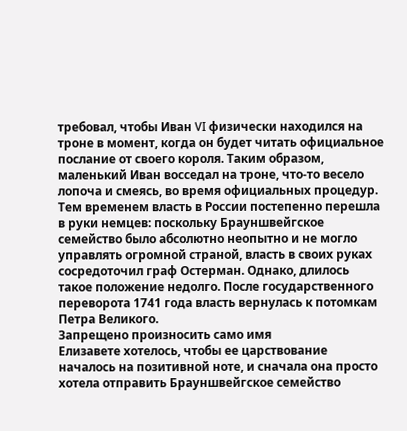требовал, чтобы Иван VI физически находился на троне в момент, когда он будет читать официальное послание от своего короля. Таким образом, маленький Иван восседал на троне, что-то весело лопоча и смеясь, во время официальных процедур.
Тем временем власть в России постепенно перешла в руки немцев: поскольку Брауншвейгское семейство было абсолютно неопытно и не могло управлять огромной страной, власть в своих руках сосредоточил граф Остерман. Однако, длилось такое положение недолго. После государственного переворота 1741 года власть вернулась к потомкам Петра Великого.
Запрещено произносить само имя
Елизавете хотелось, чтобы ее царствование началось на позитивной ноте, и сначала она просто хотела отправить Брауншвейгское семейство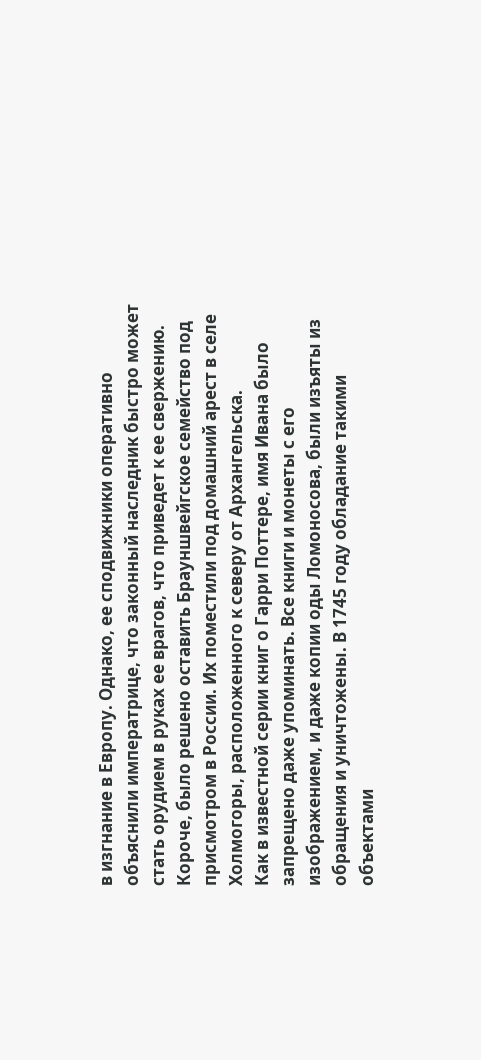в изгнание в Европу. Однако, ее сподвижники оперативно объяснили императрице, что законный наследник быстро может стать орудием в руках ее врагов, что приведет к ее свержению. Короче, было решено оставить Брауншвейгское семейство под присмотром в России. Их поместили под домашний арест в селе Xолмогоры, расположенного к северу от Архангельска.
Как в известной серии книг о Гарри Поттере, имя Ивана было запрещено даже упоминать. Все книги и монеты с его изображением, и даже копии оды Ломоносова, были изъяты из обращения и уничтожены. В 1745 году обладание такими объектами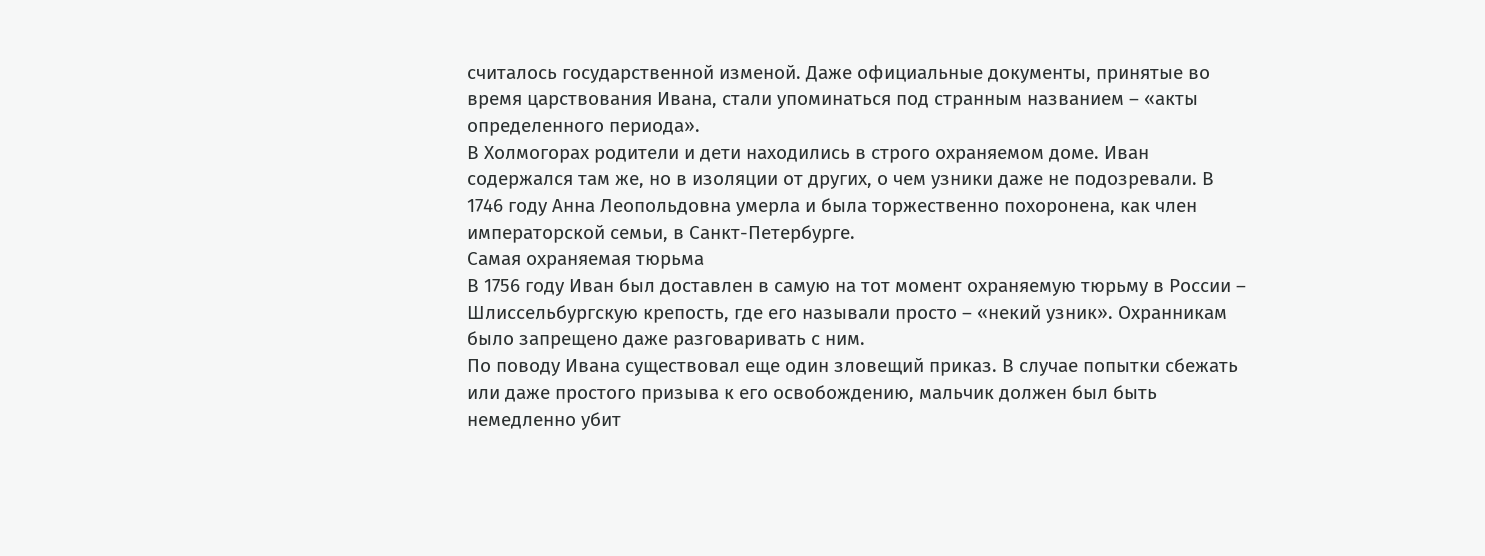считалось государственной изменой. Даже официальные документы, принятые во время царствования Ивана, стали упоминаться под странным названием – «акты определенного периода».
В Холмогорах родители и дети находились в строго охраняемом доме. Иван содержался там же, но в изоляции от других, о чем узники даже не подозревали. В 1746 году Анна Леопольдовна умерла и была торжественно похоронена, как член императорской семьи, в Санкт-Петербурге.
Самая охраняемая тюрьма
В 1756 году Иван был доставлен в самую на тот момент охраняемую тюрьму в России – Шлиссельбургскую крепость, где его называли просто – «некий узник». Охранникам было запрещено даже разговаривать с ним.
По поводу Ивана существовал еще один зловещий приказ. В случае попытки сбежать или даже простого призыва к его освобождению, мальчик должен был быть немедленно убит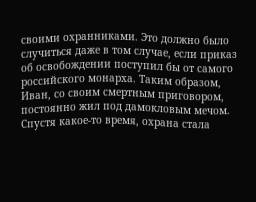своими охранниками. Это должно было случиться даже в том случае, если приказ об освобождении поступил бы от самого российского монарха. Таким образом, Иван, со своим смертным приговором, постоянно жил под дамокловым мечом.
Спустя какое-то время, охрана стала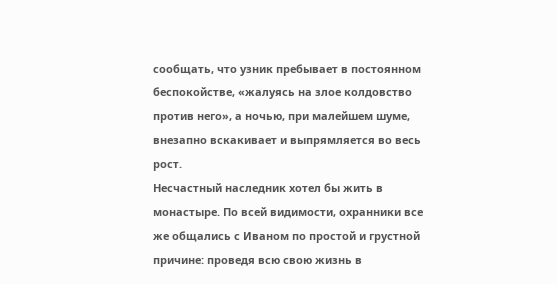сообщать, что узник пребывает в постоянном беспокойстве, «жалуясь на злое колдовство против него», а ночью, при малейшем шуме, внезапно вскакивает и выпрямляется во весь рост.
Несчастный наследник хотел бы жить в монастыре. По всей видимости, охранники все же общались с Иваном по простой и грустной причине: проведя всю свою жизнь в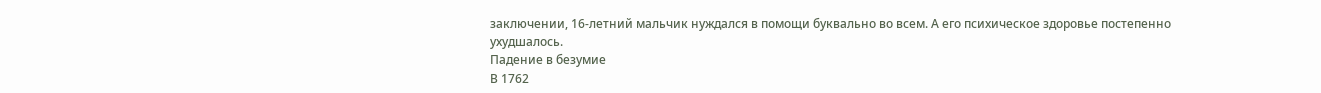заключении, 16-летний мальчик нуждался в помощи буквально во всем. А его психическое здоровье постепенно ухудшалось.
Падение в безумие
В 1762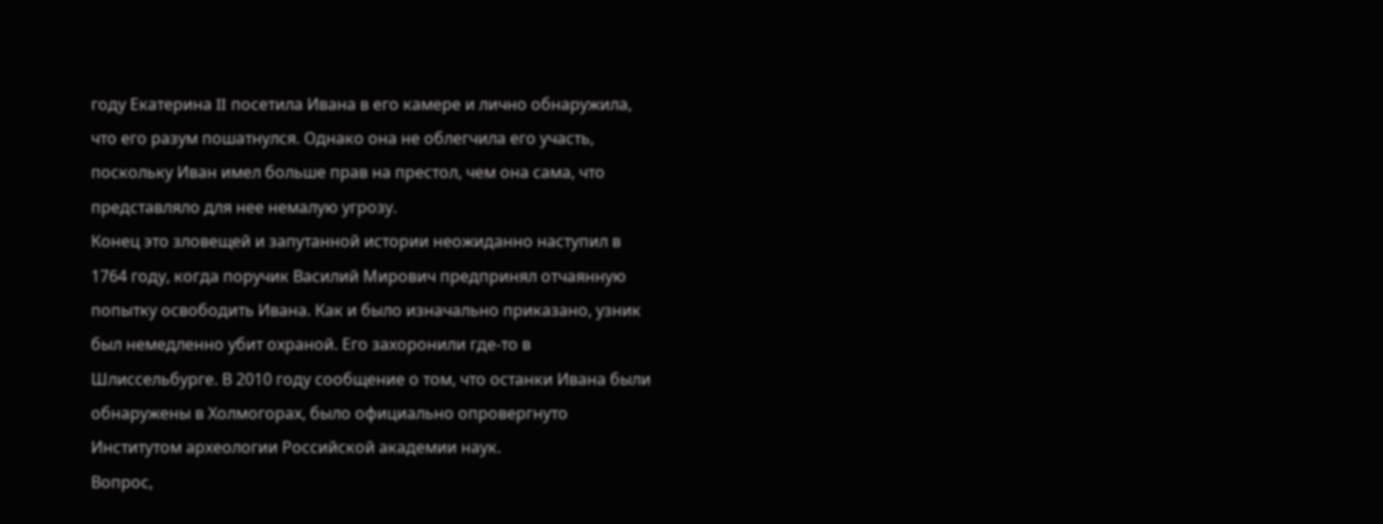году Екатерина II посетила Ивана в его камере и лично обнаружила, что его разум пошатнулся. Однако она не облегчила его участь, поскольку Иван имел больше прав на престол, чем она сама, что представляло для нее немалую угрозу.
Конец это зловещей и запутанной истории неожиданно наступил в 1764 году, когда поручик Василий Мирович предпринял отчаянную попытку освободить Ивана. Как и было изначально приказано, узник был немедленно убит охраной. Его захоронили где-то в Шлиссельбурге. В 2010 году сообщение о том, что останки Ивана были обнаружены в Холмогорах, было официально опровергнуто Институтом археологии Российской академии наук.
Вопрос,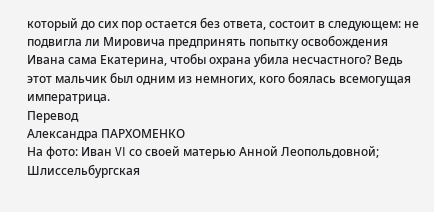который до сих пор остается без ответа, состоит в следующем: не подвигла ли Мировича предпринять попытку освобождения Ивана сама Екатерина, чтобы охрана убила несчастного? Ведь этот мальчик был одним из немногих, кого боялась всемогущая императрица.
Перевод
Александра ПАРХОМЕНКО
На фото: Иван VI со своей матерью Анной Леопольдовной; Шлиссельбургская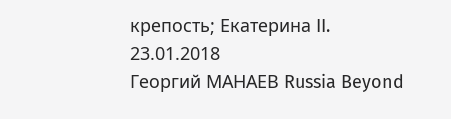крепость; Екатерина II.
23.01.2018
Георгий МАНАЕВ Russia Beyond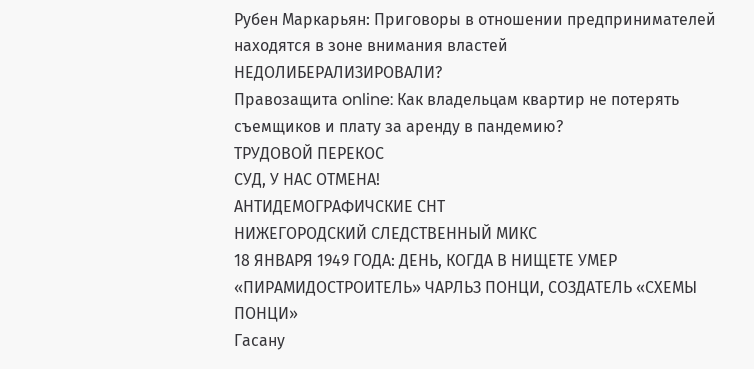Рубен Маркарьян: Приговоры в отношении предпринимателей находятся в зоне внимания властей
НEДОЛИБЕРАЛИЗИРОВАЛИ?
Правозащита online: Как владельцам квартир не потерять съемщиков и плату за аренду в пандемию?
ТРУДОВОЙ ПЕРЕКОС
СУД, У НАС ОТМЕНА!
АНТИДЕМОГРАФИЧСКИЕ СНТ
НИЖЕГОРОДСКИЙ СЛЕДСТВЕННЫЙ МИКС
18 ЯНВАРЯ 1949 ГОДА: ДЕНЬ, КОГДА В НИЩЕТЕ УМЕР «ПИРАМИДОСТРОИТЕЛЬ» ЧАРЛЬЗ ПОНЦИ, СОЗДАТЕЛЬ «СХЕМЫ ПОНЦИ»
Гасану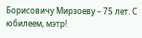Борисовичу Мирзоеву – 75 лет. С юбилеем, мэтр!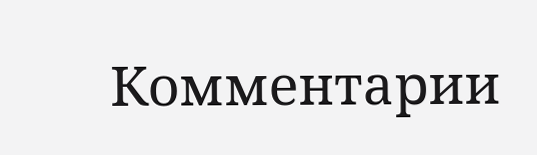Комментарии